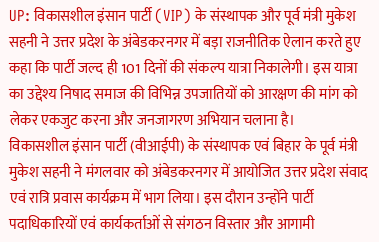UP: विकासशील इंसान पार्टी (VIP) के संस्थापक और पूर्व मंत्री मुकेश सहनी ने उत्तर प्रदेश के अंबेडकरनगर में बड़ा राजनीतिक ऐलान करते हुए कहा कि पार्टी जल्द ही 101 दिनों की संकल्प यात्रा निकालेगी। इस यात्रा का उद्देश्य निषाद समाज की विभिन्न उपजातियों को आरक्षण की मांग को लेकर एकजुट करना और जनजागरण अभियान चलाना है।
विकासशील इंसान पार्टी (वीआईपी) के संस्थापक एवं बिहार के पूर्व मंत्री मुकेश सहनी ने मंगलवार को अंबेडकरनगर में आयोजित उत्तर प्रदेश संवाद एवं रात्रि प्रवास कार्यक्रम में भाग लिया। इस दौरान उन्होंने पार्टी पदाधिकारियों एवं कार्यकर्ताओं से संगठन विस्तार और आगामी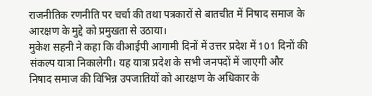राजनीतिक रणनीति पर चर्चा की तथा पत्रकारों से बातचीत में निषाद समाज के आरक्षण के मुद्दे को प्रमुखता से उठाया।
मुकेश सहनी ने कहा कि वीआईपी आगामी दिनों में उत्तर प्रदेश में 101 दिनों की संकल्प यात्रा निकालेगी। यह यात्रा प्रदेश के सभी जनपदों में जाएगी और निषाद समाज की विभिन्न उपजातियों को आरक्षण के अधिकार के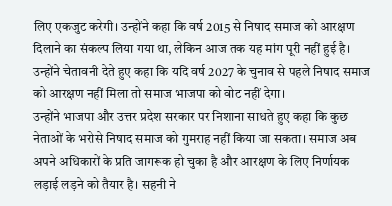लिए एकजुट करेगी। उन्होंने कहा कि वर्ष 2015 से निषाद समाज को आरक्षण दिलाने का संकल्प लिया गया था, लेकिन आज तक यह मांग पूरी नहीं हुई है। उन्होंने चेतावनी देते हुए कहा कि यदि वर्ष 2027 के चुनाव से पहले निषाद समाज को आरक्षण नहीं मिला तो समाज भाजपा को वोट नहीं देगा।
उन्होंने भाजपा और उत्तर प्रदेश सरकार पर निशाना साधते हुए कहा कि कुछ नेताओं के भरोसे निषाद समाज को गुमराह नहीं किया जा सकता। समाज अब अपने अधिकारों के प्रति जागरूक हो चुका है और आरक्षण के लिए निर्णायक लड़ाई लड़ने को तैयार है। सहनी ने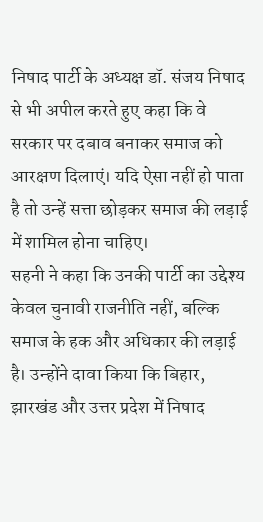निषाद पार्टी के अध्यक्ष डॉ. संजय निषाद से भी अपील करते हुए कहा कि वे सरकार पर दबाव बनाकर समाज को आरक्षण दिलाएं। यदि ऐसा नहीं हो पाता है तो उन्हें सत्ता छोड़कर समाज की लड़ाई में शामिल होना चाहिए।
सहनी ने कहा कि उनकी पार्टी का उद्देश्य केवल चुनावी राजनीति नहीं, बल्कि समाज के हक और अधिकार की लड़ाई है। उन्होंने दावा किया कि बिहार, झारखंड और उत्तर प्रदेश में निषाद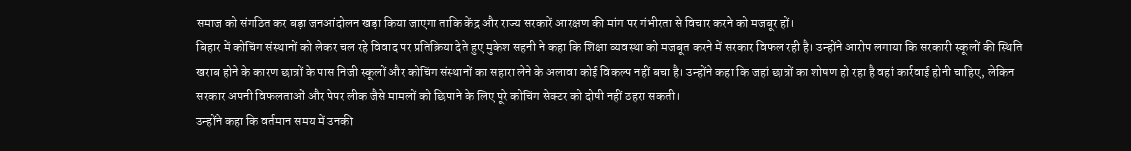समाज को संगठित कर बड़ा जनआंदोलन खड़ा किया जाएगा ताकि केंद्र और राज्य सरकारें आरक्षण की मांग पर गंभीरता से विचार करने को मजबूर हों।
बिहार में कोचिंग संस्थानों को लेकर चल रहे विवाद पर प्रतिक्रिया देते हुए मुकेश सहनी ने कहा कि शिक्षा व्यवस्था को मजबूत करने में सरकार विफल रही है। उन्होंने आरोप लगाया कि सरकारी स्कूलों की स्थिति खराब होने के कारण छात्रों के पास निजी स्कूलों और कोचिंग संस्थानों का सहारा लेने के अलावा कोई विकल्प नहीं बचा है। उन्होंने कहा कि जहां छात्रों का शोषण हो रहा है वहां कार्रवाई होनी चाहिए, लेकिन सरकार अपनी विफलताओं और पेपर लीक जैसे मामलों को छिपाने के लिए पूरे कोचिंग सेक्टर को दोषी नहीं ठहरा सकती।
उन्होंने कहा कि वर्तमान समय में उनकी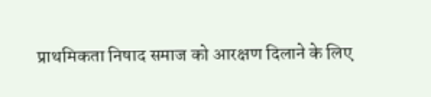प्राथमिकता निषाद समाज को आरक्षण दिलाने के लिए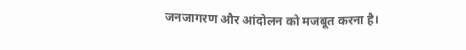जनजागरण और आंदोलन को मजबूत करना है।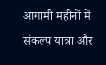आगामी महीनों में संकल्प यात्रा और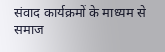संवाद कार्यक्रमों के माध्यम से समाज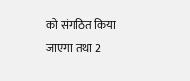को संगठित किया जाएगा तथा 2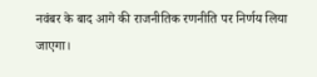नवंबर के बाद आगे की राजनीतिक रणनीति पर निर्णय लिया जाएगा।